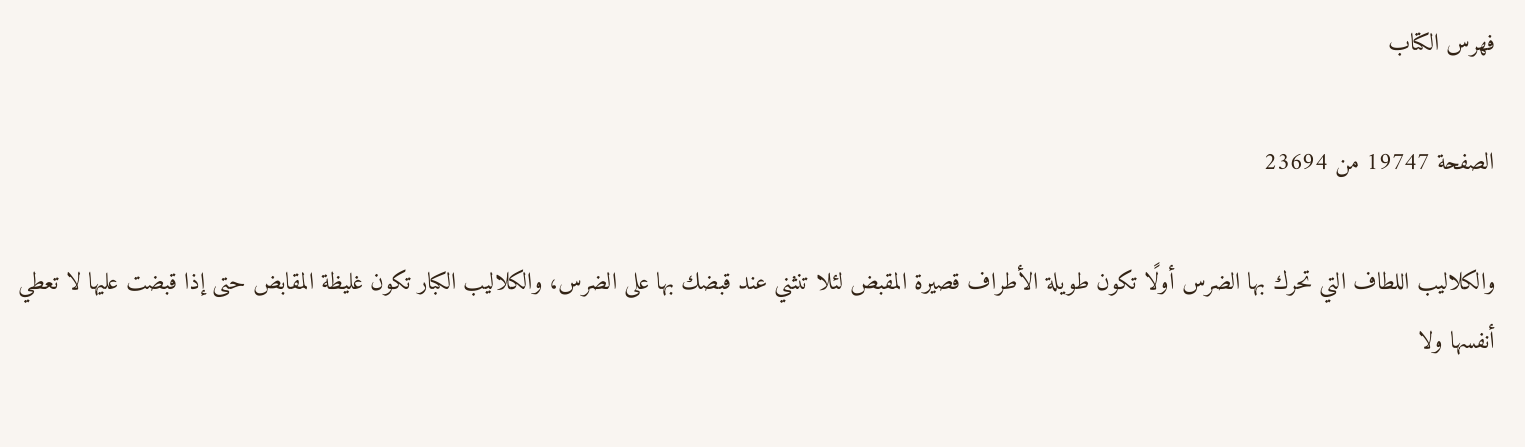فهرس الكتاب

الصفحة 19747 من 23694

والكلاليب اللطاف التي تحرك بها الضرس أولًا تكون طويلة الأطراف قصيرة المقبض لئلا تنثني عند قبضك بها على الضرس، والكلاليب الكبار تكون غليظة المقابض حتى إذا قبضت عليها لا تعطي أنفسها ولا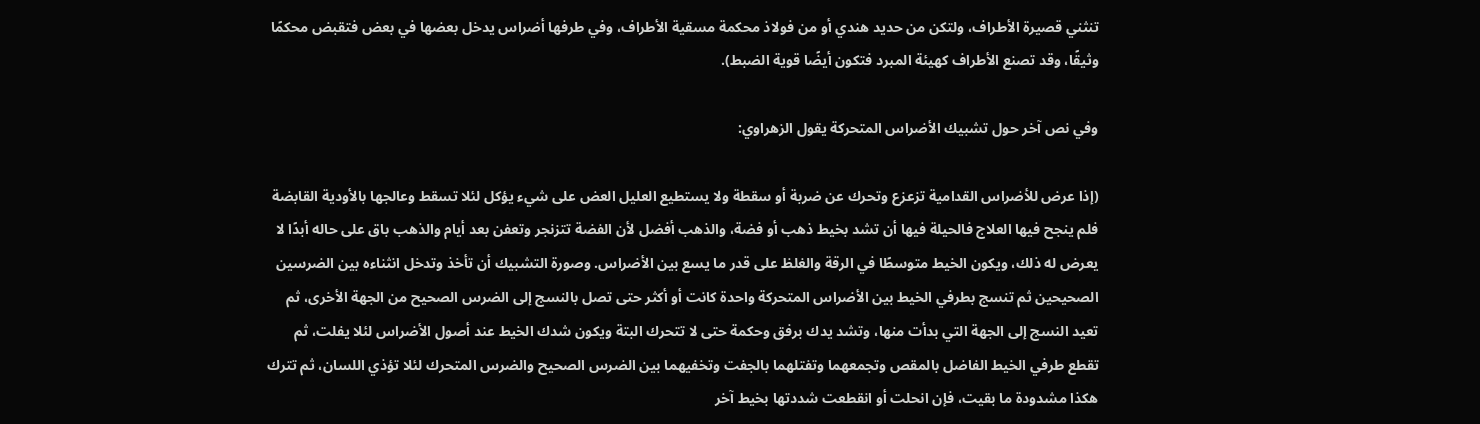تنثني قصيرة الأطراف، ولتكن من حديد هندي أو من فولاذ محكمة مسقية الأطراف، وفي طرفها أضراس يدخل بعضها في بعض فتقبض محكمًا وثيقًا، وقد تصنع الأطراف كهيئة المبرد فتكون أيضًا قوية الضبط).

وفي نص آخر حول تشبيك الأضراس المتحركة يقول الزهراوي:

(إذا عرض للأضراس القدامية تزعزع وتحرك عن ضربة أو سقطة ولا يستطيع العليل العض على شيء يؤكل لئلا تسقط وعالجها بالأودية القابضة فلم ينجح فيها العلاج فالحيلة فيها أن تشد بخيط ذهب أو فضة، والذهب أفضل لأن الفضة تتزنجر وتعفن بعد أيام والذهب باق على حاله أبدًا لا يعرض له ذلك، ويكون الخيط متوسطًا في الرقة والغلظ على قدر ما يسع بين الأضراس. وصورة التشبيك أن تأخذ وتدخل انثناءه بين الضرسين الصحيحين ثم تنسج بطرفي الخيط بين الأضراس المتحركة واحدة كانت أو أكثر حتى تصل بالنسج إلى الضرس الصحيح من الجهة الأخرى، ثم تعيد النسج إلى الجهة التي بدأت منها، وتشد يدك برفق وحكمة حتى لا تتحرك البتة ويكون شدك الخيط عند أصول الأضراس لئلا يفلت، ثم تقطع طرفي الخيط الفاضل بالمقص وتجمعهما وتفتلهما بالجفت وتخفيهما بين الضرس الصحيح والضرس المتحرك لئلا تؤذي اللسان، ثم تترك هكذا مشدودة ما بقيت، فإن انحلت أو انقطعت شددتها بخيط آخر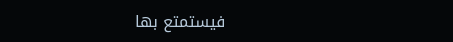فيستمتع بها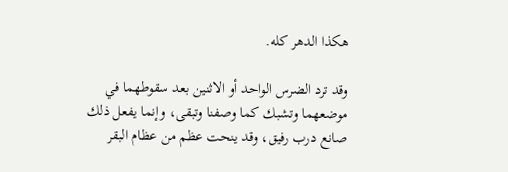هكذا الدهر كله.

وقد ترد الضرس الواحد أو الاثنين بعد سقوطهما في موضعهما وتشبك كما وصفنا وتبقى، وإنما يفعل ذلك صانع درب رفيق، وقد ينحت عظم من عظام البقر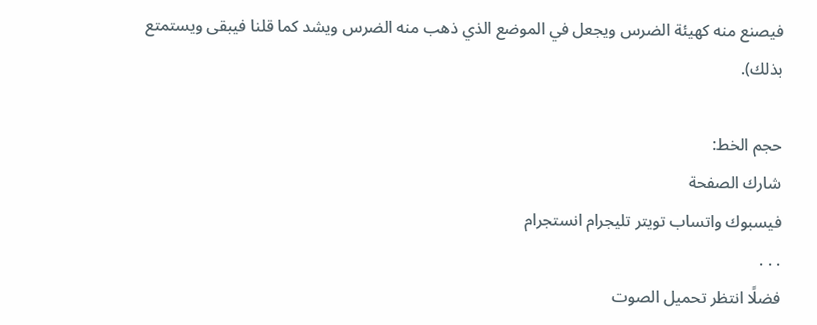فيصنع منه كهيئة الضرس ويجعل في الموضع الذي ذهب منه الضرس ويشد كما قلنا فيبقى ويستمتع بذلك).

حجم الخط:
شارك الصفحة
فيسبوك واتساب تويتر تليجرام انستجرام
. . .
فضلًا انتظر تحميل الصوت